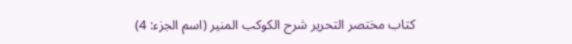كتاب مختصر التحرير شرح الكوكب المنير (اسم الجزء: 4)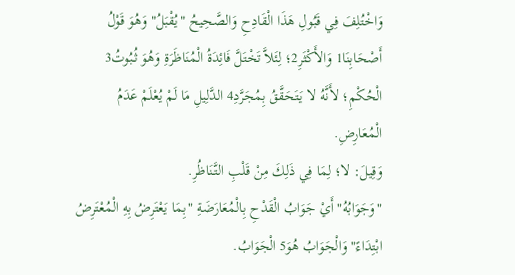وَاخْتُلِفَ فِي قَبُولِ هَذَا الْقَادِحِ وَالصَّحِيحُ "يُقْبَلُ" وَهُوَ قَوْلُ أَصْحَابِنَا1 وَالأَكْثَرِ2؛ لِئَلاَّ تَخْتَلَّ فَائِدَةُ الْمُنَاظَرَةِ وَهُوَ ثُبُوتُ3 الْحُكْمِ؛ لأَنَّهُ لا يَتَحَقَّقُ بِمُجَرَّدِ4 الدَّلِيلِ مَا لَمْ يُعْلَمْ عَدَمُ الْمُعَارِضِ.
وَقِيلَ: لا؛ لِمَا فِي ذَلِكَ مِنْ قَلْبِ التَّنَاظُرِ.
"وَجَوَابُهُ" أَيْ جَوَابُ الْقَدْحِ بِالْمُعَارَضَةِ "بِمَا يَعْتَرِضُ بِهِ الْمُعْتَرِضُ ابْتِدَاءً" وَالْجَوَابُ هُوَ5 الْجَوَابُ.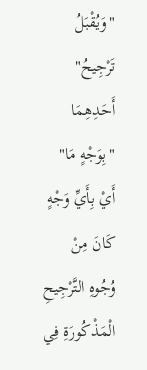"وَيُقْبَلُ تَرْجِيحُ" أَحَدِهِمَا "بِوَجْهٍ مَا" أَيْ بِأَيِّ وَجْهٍ كَانَ مِنْ وُجُوهِ التَّرْجِيحِ الْمَذْكُورَةِ فِي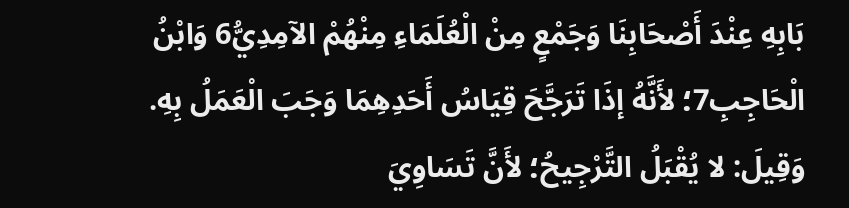بَابِهِ عِنْدَ أَصْحَابِنَا وَجَمْعٍ مِنْ الْعُلَمَاءِ مِنْهُمْ الآمِدِيُّ6 وَابْنُ الْحَاجِبِ7؛ لأَنَّهُ إذَا تَرَجَّحَ قِيَاسُ أَحَدِهِمَا وَجَبَ الْعَمَلُ بِهِ.
وَقِيلَ: لا يُقْبَلُ التَّرْجِيحُ؛ لأَنَّ تَسَاوِيَ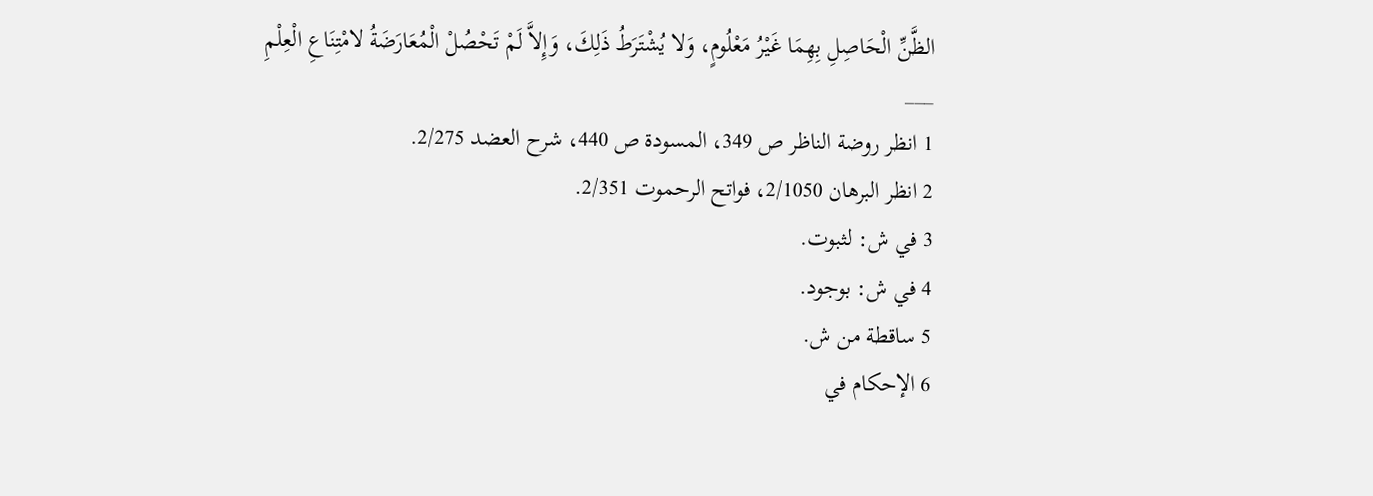الظَّنِّ الْحَاصِلِ بِهِمَا غَيْرُ مَعْلُومٍ، وَلا يُشْتَرَطُ ذَلِكَ، وَإِلاَّ لَمْ تَحْصُلْ الْمُعَارَضَةُ لامْتِنَاعِ الْعِلْمِ
___
1 انظر روضة الناظر ص 349، المسودة ص 440، شرح العضد 2/275.
2 انظر البرهان 2/1050، فواتح الرحموت 2/351.
3 في ش: لثبوت.
4 في ش: بوجود.
5 ساقطة من ش.
6 الإحكام في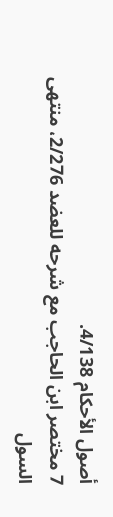أصول الأحكام 4/138.
7 مختصر ابن الحاجب مع شرحه للعضد 2/276، منتهى السول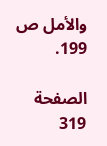والأمل ص 199.

الصفحة 319